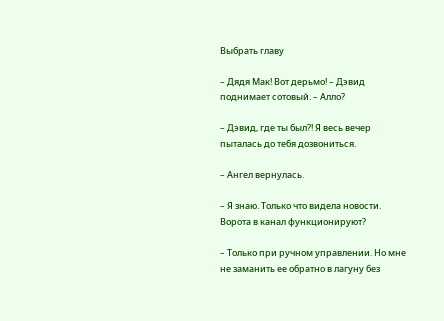Выбрать главу

– Дядя Мак! Вот дерьмо! – Дэвид поднимает сотовый. – Алло?

– Дэвид, где ты был?! Я весь вечер пыталась до тебя дозвониться.

– Ангел вернулась.

– Я знаю. Только что видела новости. Ворота в канал функционируют?

– Только при ручном управлении. Но мне не заманить ее обратно в лагуну без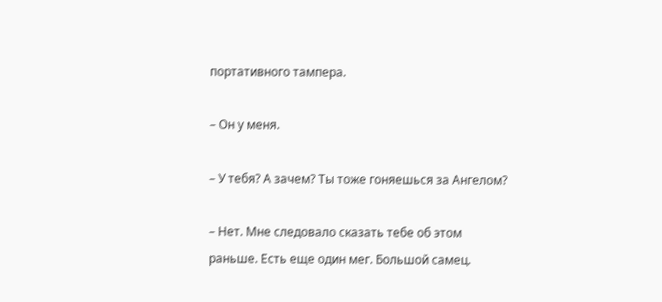портативного тампера.

– Он у меня.

– У тебя? А зачем? Ты тоже гоняешься за Ангелом?

– Нет. Мне следовало сказать тебе об этом раньше. Есть еще один мег. Большой самец.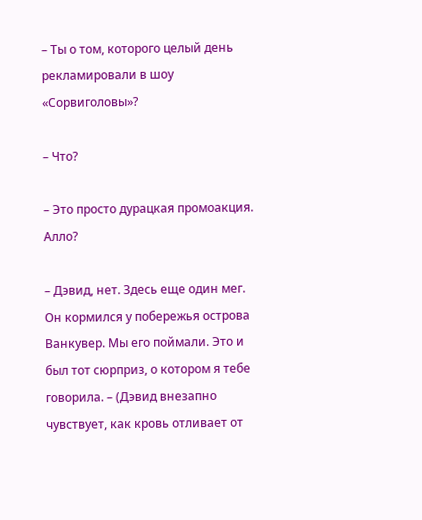– Ты о том, которого целый день рекламировали в шоу «Сорвиголовы»?

– Что?

– Это просто дурацкая промоакция. Алло?

– Дэвид, нет. Здесь еще один мег. Он кормился у побережья острова Ванкувер. Мы его поймали. Это и был тот сюрприз, о котором я тебе говорила. – (Дэвид внезапно чувствует, как кровь отливает от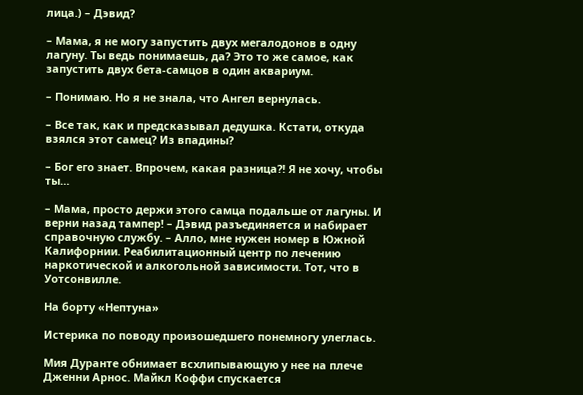лица.) – Дэвид?

– Мама, я не могу запустить двух мегалодонов в одну лагуну. Ты ведь понимаешь, да? Это то же самое, как запустить двух бета-самцов в один аквариум.

– Понимаю. Но я не знала, что Ангел вернулась.

– Все так, как и предсказывал дедушка. Кстати, откуда взялся этот самец? Из впадины?

– Бог его знает. Впрочем, какая разница?! Я не хочу, чтобы ты…

– Мама, просто держи этого самца подальше от лагуны. И верни назад тампер! – Дэвид разъединяется и набирает справочную службу. – Алло, мне нужен номер в Южной Калифорнии. Реабилитационный центр по лечению наркотической и алкогольной зависимости. Тот, что в Уотсонвилле.

На борту «Нептуна»

Истерика по поводу произошедшего понемногу улеглась.

Мия Дуранте обнимает всхлипывающую у нее на плече Дженни Арнос. Майкл Коффи спускается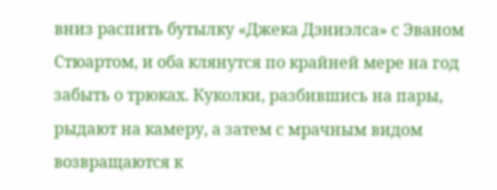вниз распить бутылку «Джека Дэниэлса» с Эваном Стюартом, и оба клянутся по крайней мере на год забыть о трюках. Куколки, разбившись на пары, рыдают на камеру, а затем с мрачным видом возвращаются к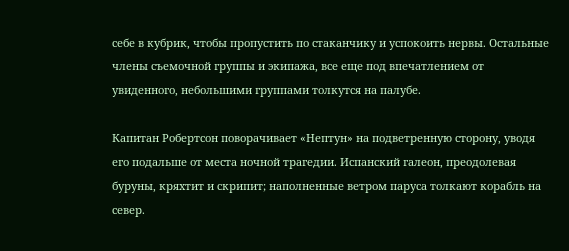себе в кубрик, чтобы пропустить по стаканчику и успокоить нервы. Остальные члены съемочной группы и экипажа, все еще под впечатлением от увиденного, небольшими группами толкутся на палубе.

Капитан Робертсон поворачивает «Нептун» на подветренную сторону, уводя его подальше от места ночной трагедии. Испанский галеон, преодолевая буруны, кряхтит и скрипит; наполненные ветром паруса толкают корабль на север.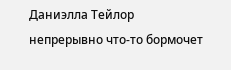Даниэлла Тейлор непрерывно что-то бормочет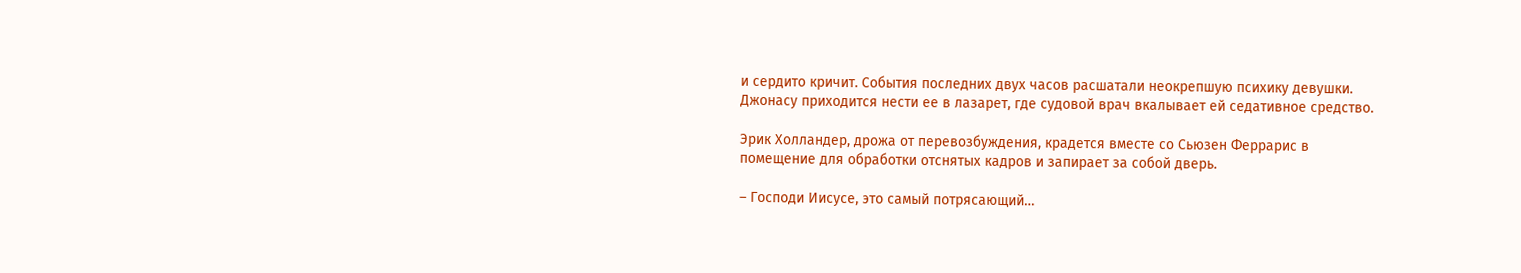и сердито кричит. События последних двух часов расшатали неокрепшую психику девушки. Джонасу приходится нести ее в лазарет, где судовой врач вкалывает ей седативное средство.

Эрик Холландер, дрожа от перевозбуждения, крадется вместе со Сьюзен Феррарис в помещение для обработки отснятых кадров и запирает за собой дверь.

– Господи Иисусе, это самый потрясающий…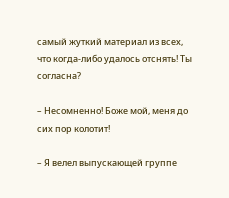самый жуткий материал из всех, что когда-либо удалось отснять! Ты согласна?

– Несомненно! Боже мой, меня до сих пор колотит!

– Я велел выпускающей группе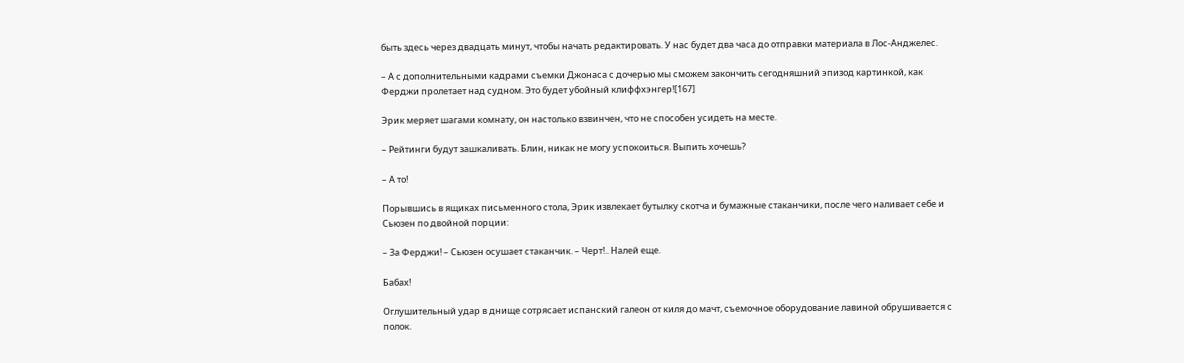быть здесь через двадцать минут, чтобы начать редактировать. У нас будет два часа до отправки материала в Лос-Анджелес.

– А с дополнительными кадрами съемки Джонаса с дочерью мы сможем закончить сегодняшний эпизод картинкой, как Ферджи пролетает над судном. Это будет убойный клиффхэнгер![167]

Эрик меряет шагами комнату, он настолько взвинчен, что не способен усидеть на месте.

– Рейтинги будут зашкаливать. Блин, никак не могу успокоиться. Выпить хочешь?

– А то!

Порывшись в ящиках письменного стола, Эрик извлекает бутылку скотча и бумажные стаканчики, после чего наливает себе и Сьюзен по двойной порции:

– За Ферджи! – Сьюзен осушает стаканчик. – Черт!.. Налей еще.

Бабах!

Оглушительный удар в днище сотрясает испанский галеон от киля до мачт, съемочное оборудование лавиной обрушивается с полок.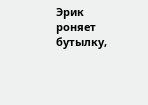Эрик роняет бутылку,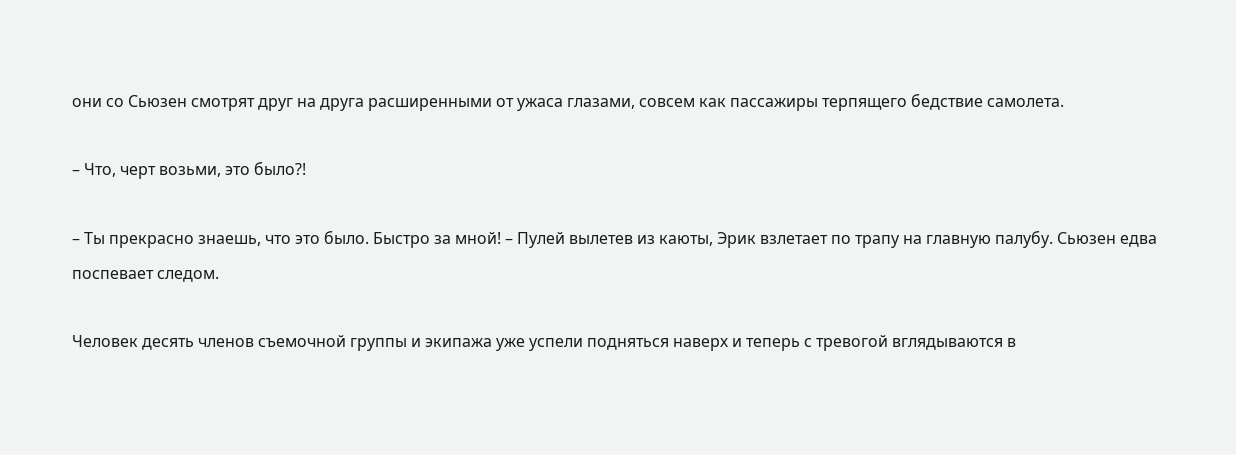они со Сьюзен смотрят друг на друга расширенными от ужаса глазами, совсем как пассажиры терпящего бедствие самолета.

– Что, черт возьми, это было?!

– Ты прекрасно знаешь, что это было. Быстро за мной! – Пулей вылетев из каюты, Эрик взлетает по трапу на главную палубу. Сьюзен едва поспевает следом.

Человек десять членов съемочной группы и экипажа уже успели подняться наверх и теперь с тревогой вглядываются в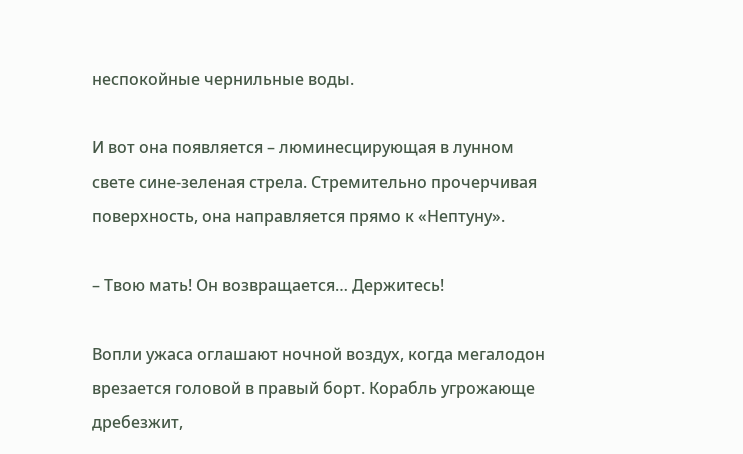неспокойные чернильные воды.

И вот она появляется – люминесцирующая в лунном свете сине-зеленая стрела. Стремительно прочерчивая поверхность, она направляется прямо к «Нептуну».

– Твою мать! Он возвращается… Держитесь!

Вопли ужаса оглашают ночной воздух, когда мегалодон врезается головой в правый борт. Корабль угрожающе дребезжит,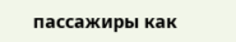пассажиры как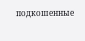подкошенные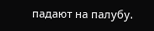падают на палубу.